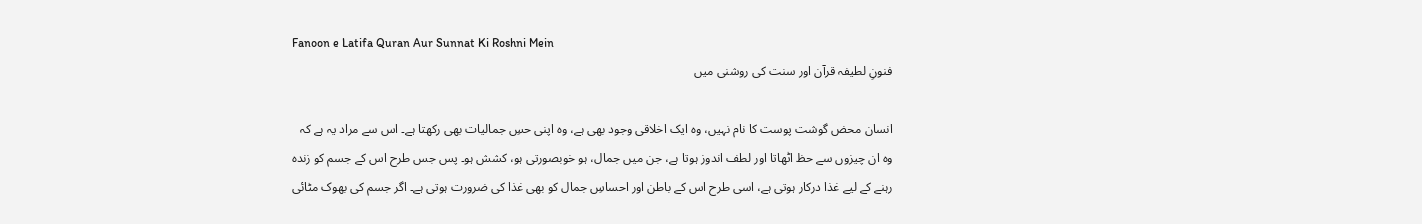Fanoon e Latifa Quran Aur Sunnat Ki Roshni Mein
فنونِ لطیفہ قرآن اور سنت کی روشنی میں

انسان محض گوشت پوست کا نام نہیں، وہ ایک اخلاقی وجود بھی ہے، وہ اپنی حسِ جمالیات بھی رکھتا ہے۔ اس سے مراد یہ ہے کہ وہ ان چیزوں سے حظ اٹھاتا اور لطف اندوز ہوتا ہے، جن میں جمال، ہو خوبصورتی ہو، کشش ہو۔ پس جس طرح اس کے جسم کو زندہ رہنے کے لیے غذا درکار ہوتی ہے، اسی طرح اس کے باطن اور احساسِ جمال کو بھی غذا کی ضرورت ہوتی ہے۔ اگر جسم کی بھوک مٹائی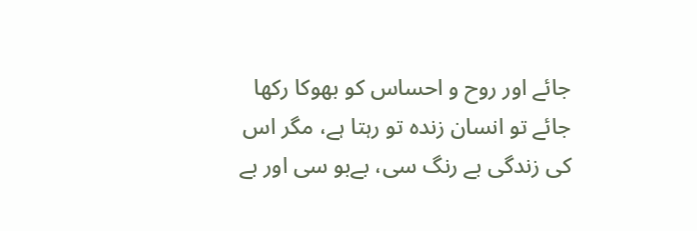جائے اور روح و احساس کو بھوکا رکھا جائے تو انسان زندہ تو رہتا ہے، مگر اس کی زندگی بے رنگ سی، بےبو سی اور بے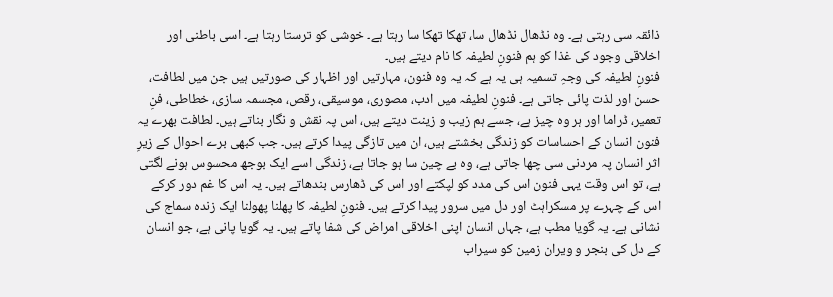ذائقہ سی رہتی ہے۔ وہ نڈھال نڈھال سا، تھکا تھکا سا رہتا ہے۔ خوشی کو ترستا رہتا ہے۔ اسی باطنی اور اخلاقی وجود کی غذا کو ہم فنونِ لطیفہ کا نام دیتے ہیں۔
فنونِ لطیفہ کی وجہِ تسمیہ ہی یہ ہے کہ یہ وہ فنون، مہارتیں اور اظہار کی صورتیں ہیں جن میں لطافت، حسن اور لذت پائی جاتی ہے۔ فنونِ لطیفہ میں ادب، مصوری، موسیقی، رقص، مجسمہ سازی، خطاطی، فنِ تعمیر، ڈراما اور ہر وہ چیز ہے، جسے ہم زیب و زینت دیتے ہیں، اس پہ نقش و نگار بناتے ہیں۔ لطافت بھرے یہ فنون انسان کے احساسات کو زندگی بخشتے ہیں، ان میں تازگی پیدا کرتے ہیں۔ جب کبھی برے احوال کے زیرِ اثر انسان پہ مردنی سی چھا جاتی ہے، وہ بے چین سا ہو جاتا ہے، زندگی اسے ایک بوجھ محسوس ہونے لگتی ہے، تو اس وقت یہی فنون اس کی مدد کو لپکتے اور اس کی ڈھارس بندھاتے ہیں۔ یہ اس کا غم دور کرکے اس کے چہرے پر مسکراہٹ اور دل میں سرور پیدا کرتے ہیں۔ فنونِ لطیفہ کا پھلنا پھولنا ایک زندہ سماج کی نشانی ہے۔ یہ گویا مطب ہے، جہاں انسان اپنی اخلاقی امراض کی شفا پاتے ہیں۔ یہ گویا پانی ہے، جو انسان کے دل کی بنجر و ویران زمین کو سیراب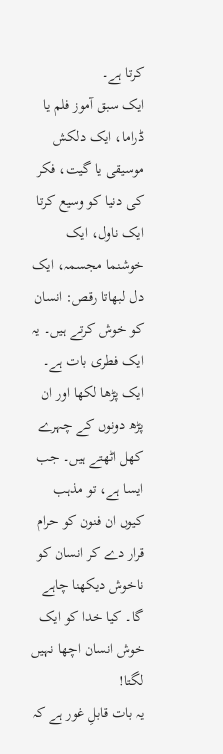کرتا ہے۔
ایک سبق آموز فلم یا ڈراما، ایک دلکش موسیقی یا گیت، فکر کی دنیا کو وسیع کرتا ایک ناول، ایک خوشنما مجسمہ، ایک دل لبھاتا رقص: انسان کو خوش کرتے ہیں۔ یہ ایک فطری بات ہے۔ ایک پڑھا لکھا اور ان پڑھ دونوں کے چہرے کھل اٹھتے ہیں۔ جب ایسا ہے، تو مذہب کیوں ان فنون کو حرام قرار دے کر انسان کو ناخوش دیکھنا چاہے گا۔ کیا خدا کو ایک خوش انسان اچھا نہیں لگتا!
یہ بات قابلِ غور ہے کہ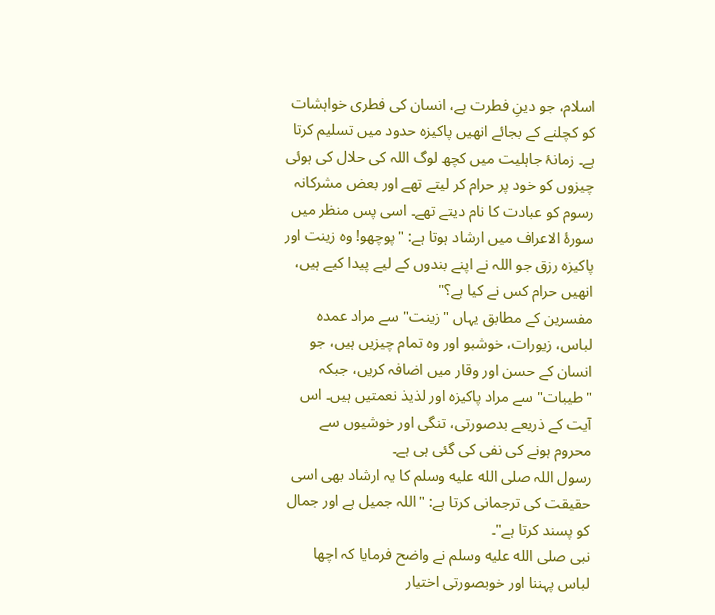اسلام، جو دینِ فطرت ہے، انسان کی فطری خواہشات کو کچلنے کے بجائے انھیں پاکیزہ حدود میں تسلیم کرتا ہے۔ زمانۂ جاہلیت میں کچھ لوگ اللہ کی حلال کی ہوئی چیزوں کو خود پر حرام کر لیتے تھے اور بعض مشرکانہ رسوم کو عبادت کا نام دیتے تھے۔ اسی پس منظر میں سورۂ الاعراف میں ارشاد ہوتا ہے: "پوچھو! وہ زینت اور پاکیزہ رزق جو اللہ نے اپنے بندوں کے لیے پیدا کیے ہیں، انھیں حرام کس نے کیا ہے؟"
مفسرین کے مطابق یہاں "زینت" سے مراد عمدہ لباس، زیورات، خوشبو اور وہ تمام چیزیں ہیں، جو انسان کے حسن اور وقار میں اضافہ کریں، جبکہ "طیبات" سے مراد پاکیزہ اور لذیذ نعمتیں ہیں۔ اس آیت کے ذریعے بدصورتی، تنگی اور خوشیوں سے محروم ہونے کی نفی کی گئی ہی ہے۔
رسول اللہ صلى الله عليه وسلم کا یہ ارشاد بھی اسی حقیقت کی ترجمانی کرتا ہے: "اللہ جمیل ہے اور جمال کو پسند کرتا ہے"۔
نبی صلى الله عليه وسلم نے واضح فرمایا کہ اچھا لباس پہننا اور خوبصورتی اختیار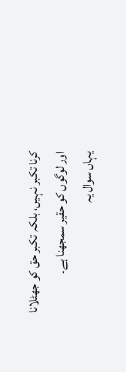کرنا تکبر نہیں، بلکہ تکبر حق کو جھٹلانا اور لوگوں کو حقیر سمجھنا ہے۔
یہاں سوال یہ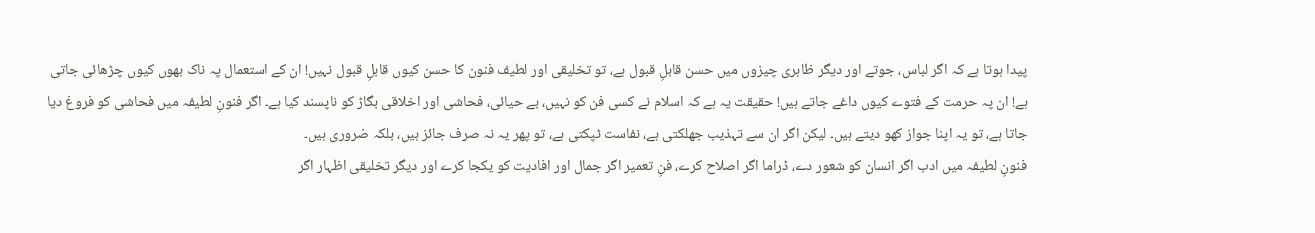پیدا ہوتا ہے کہ اگر لباس، جوتے اور دیگر ظاہری چیزوں میں حسن قابلِ قبول ہے، تو تخلیقی اور لطیف فنون کا حسن کیوں قابلِ قبول نہیں! ان کے استعمال پہ ناک بھوں کیوں چڑھائی جاتی ہے! ان پہ حرمت کے فتوے کیوں داغے جاتے ہیں! حقیقت یہ ہے کہ اسلام نے کسی فن کو نہیں، بے حیائی، فحاشی اور اخلاقی بگاڑ کو ناپسند کیا ہے۔ اگر فنونِ لطیفہ میں فحاشی کو فروغ دیا جاتا ہے، تو یہ اپنا جواز کھو دیتے ہیں۔ لیکن اگر ان سے تہذیب جھلکتی ہے، نفاست ٹپکتی ہے، تو پھر یہ نہ صرف جائز ہیں، بلکہ ضروری ہیں۔
فنونِ لطیفہ میں ادب اگر انسان کو شعور دے، ڈراما اگر اصلاح کرے، فنِ تعمیر اگر جمال اور افادیت کو یکجا کرے اور دیگر تخلیقی اظہار اگر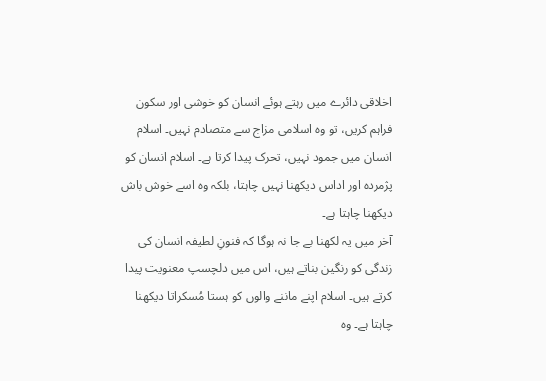اخلاقی دائرے میں رہتے ہوئے انسان کو خوشی اور سکون فراہم کریں، تو وہ اسلامی مزاج سے متصادم نہیں۔ اسلام انسان میں جمود نہیں، تحرک پیدا کرتا ہے۔ اسلام انسان کو پژمردہ اور اداس دیکھنا نہیں چاہتا، بلکہ وہ اسے خوش باش دیکھنا چاہتا ہے۔
آخر میں یہ لکھنا بے جا نہ ہوگا کہ فنونِ لطیفہ انسان کی زندگی کو رنگین بناتے ہیں، اس میں دلچسپ معنویت پیدا کرتے ہیں۔ اسلام اپنے ماننے والوں کو ہستا مُسکراتا دیکھنا چاہتا ہے۔ وہ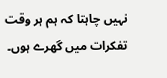نہیں چاہتا کہ ہم ہر وقت تفکرات میں گھرے ہوں۔